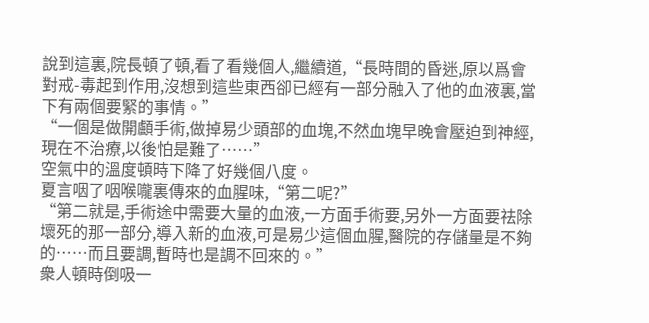說到這裏,院長頓了頓,看了看幾個人,繼續道,“長時間的昏迷,原以爲會對戒-毒起到作用,沒想到這些東西卻已經有一部分融入了他的血液裏,當下有兩個要緊的事情。”
“一個是做開顱手術,做掉易少頭部的血塊,不然血塊早晚會壓迫到神經,現在不治療,以後怕是難了……”
空氣中的溫度頓時下降了好幾個八度。
夏言咽了咽喉嚨裏傳來的血腥味,“第二呢?”
“第二就是,手術途中需要大量的血液,一方面手術要,另外一方面要祛除壞死的那一部分,導入新的血液,可是易少這個血腥,醫院的存儲量是不夠的……而且要調,暫時也是調不回來的。”
衆人頓時倒吸一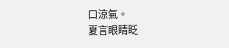口涼氣。
夏言眼睛眨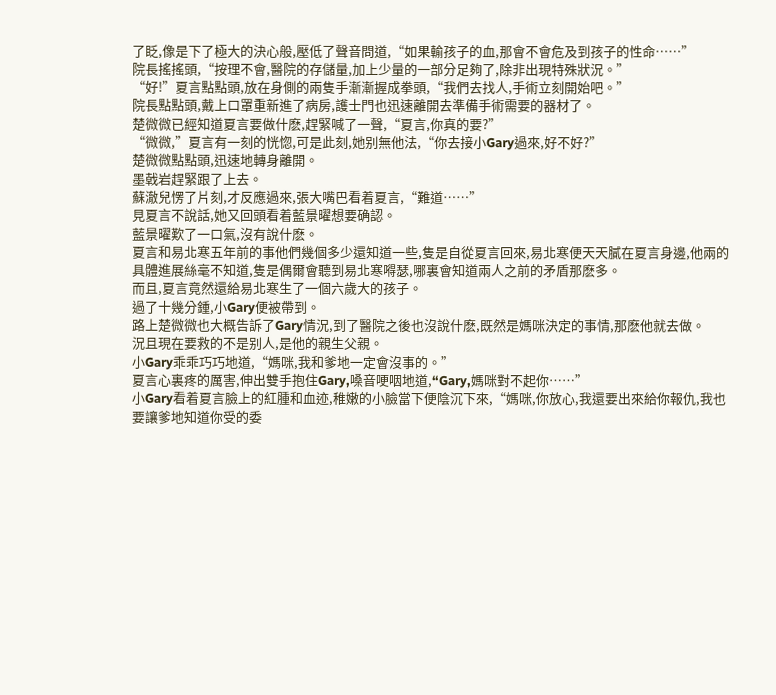了眨,像是下了極大的決心般,壓低了聲音問道,“如果輸孩子的血,那會不會危及到孩子的性命……”
院長搖搖頭,“按理不會,醫院的存儲量,加上少量的一部分足夠了,除非出現特殊狀況。”
“好!”夏言點點頭,放在身側的兩隻手漸漸握成拳頭,“我們去找人,手術立刻開始吧。”
院長點點頭,戴上口罩重新進了病房,護士門也迅速離開去準備手術需要的器材了。
楚微微已經知道夏言要做什麽,趕緊喊了一聲,“夏言,你真的要?”
“微微,”夏言有一刻的恍惚,可是此刻,她别無他法,“你去接小Gary過來,好不好?”
楚微微點點頭,迅速地轉身離開。
墨戟岩趕緊跟了上去。
蘇澈兒愣了片刻,才反應過來,張大嘴巴看着夏言,“難道……”
見夏言不說話,她又回頭看着藍景曜想要确認。
藍景曜歎了一口氣,沒有說什麽。
夏言和易北寒五年前的事他們幾個多少還知道一些,隻是自從夏言回來,易北寒便天天膩在夏言身邊,他兩的具體進展絲毫不知道,隻是偶爾會聽到易北寒嘚瑟,哪裏會知道兩人之前的矛盾那麽多。
而且,夏言竟然還給易北寒生了一個六歲大的孩子。
過了十幾分鍾,小Gary便被帶到。
路上楚微微也大概告訴了Gary情況,到了醫院之後也沒說什麽,既然是媽咪決定的事情,那麽他就去做。
況且現在要救的不是别人,是他的親生父親。
小Gary乖乖巧巧地道,“媽咪,我和爹地一定會沒事的。”
夏言心裏疼的厲害,伸出雙手抱住Gary,嗓音哽咽地道,“Gary,媽咪對不起你……”
小Gary看着夏言臉上的紅腫和血迹,稚嫩的小臉當下便陰沉下來,“媽咪,你放心,我還要出來給你報仇,我也要讓爹地知道你受的委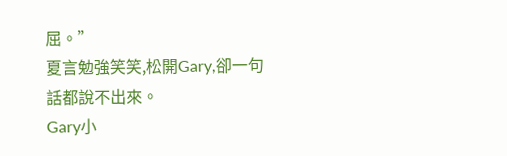屈。”
夏言勉強笑笑,松開Gary,卻一句話都說不出來。
Gary小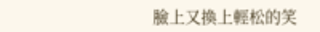臉上又換上輕松的笑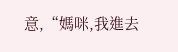意,“媽咪,我進去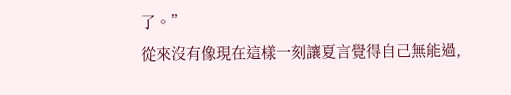了。”
從來沒有像現在這樣一刻讓夏言覺得自己無能過,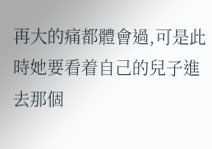再大的痛都體會過,可是此時她要看着自己的兒子進去那個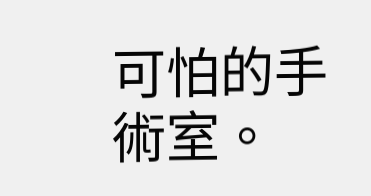可怕的手術室。